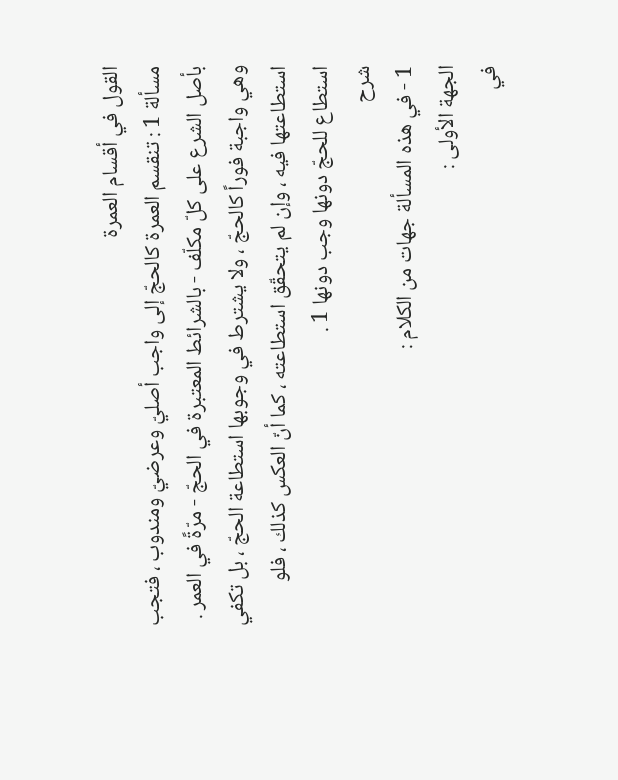القول في أقسام العمرة
مسألة 1 : تنقسم العمرة كالحجّ إلى واجب أصليّ وعرضيّ ومندوب ، فتجب بأصل الشرع على كلّ مكلّف - بالشرائط المعتبرة في الحجّ - مرّةً في العمر . وهي واجبة فوراً كالحجّ ، ولا يشترط في وجوبها استطاعة الحجّ ، بل تكفي استطاعتها فيه ، وإن لم يتحقّق استطاعته ، كما أنّ العكس كذلك ، فلو استطاع للحجّ دونها وجب دونها 1 .
شرح
1 - في هذه المسألة جهات من الكلام :
الجهة الأولى :
في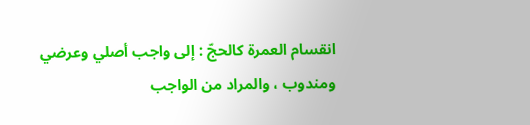انقسام العمرة كالحجّ : إلى واجب أصلي وعرضي ومندوب ، والمراد من الواجب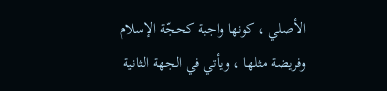الأصلي ، كونها واجبة كحجّة الإسلام وفريضة مثلها ، ويأتي في الجهة الثانية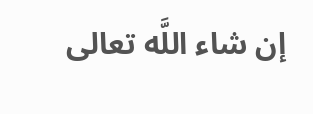إن شاء اللَّه تعالى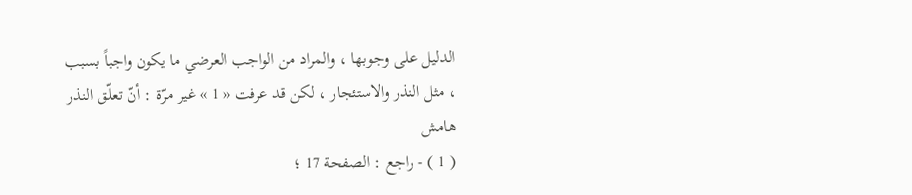الدليل على وجوبها ، والمراد من الواجب العرضي ما يكون واجباً بسبب ، مثل النذر والاستئجار ، لكن قد عرفت « 1 » غير مرّة : أنّ تعلّق النذر
هامش
( 1 ) - راجع : الصفحة 17 ؛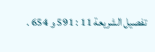تفصيل الشريعة 11 : 591 و 654 .